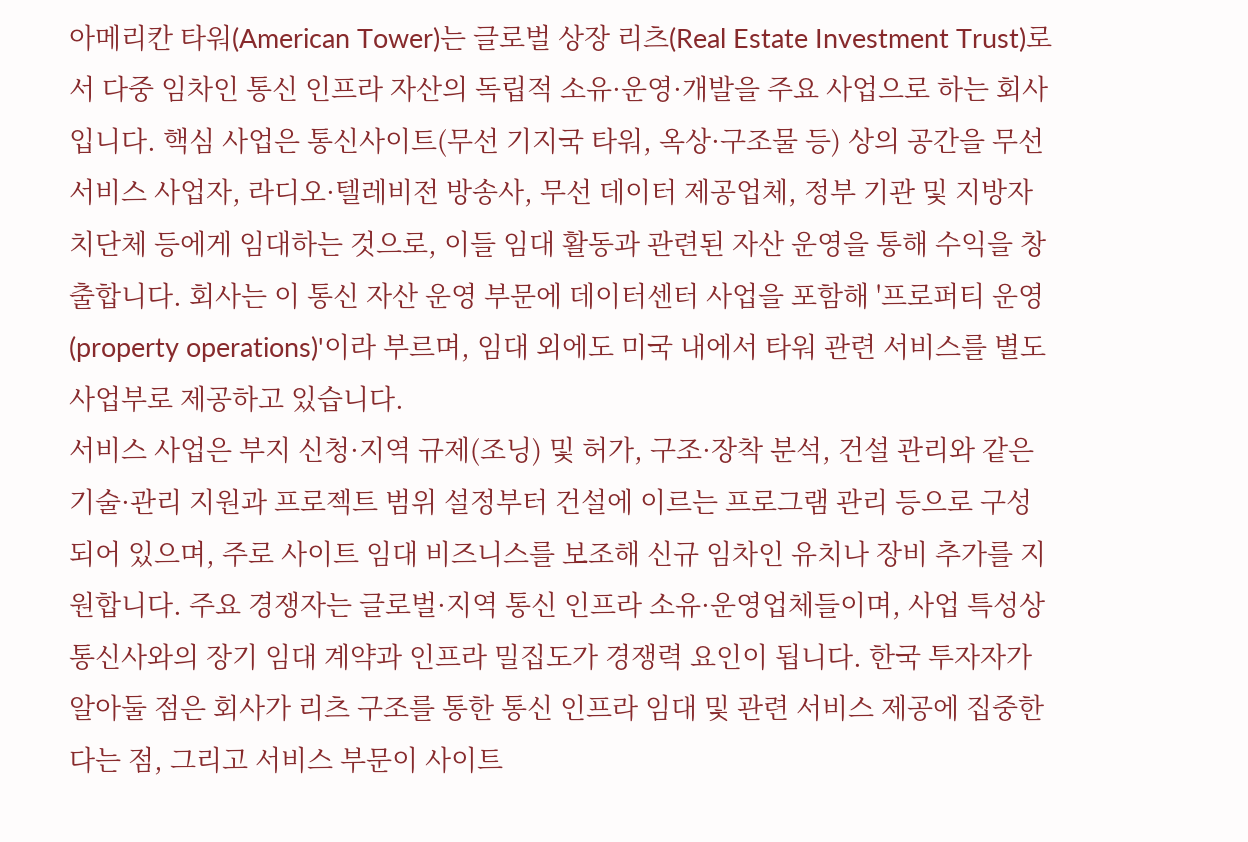아메리칸 타워(American Tower)는 글로벌 상장 리츠(Real Estate Investment Trust)로서 다중 임차인 통신 인프라 자산의 독립적 소유·운영·개발을 주요 사업으로 하는 회사입니다. 핵심 사업은 통신사이트(무선 기지국 타워, 옥상·구조물 등) 상의 공간을 무선 서비스 사업자, 라디오·텔레비전 방송사, 무선 데이터 제공업체, 정부 기관 및 지방자치단체 등에게 임대하는 것으로, 이들 임대 활동과 관련된 자산 운영을 통해 수익을 창출합니다. 회사는 이 통신 자산 운영 부문에 데이터센터 사업을 포함해 '프로퍼티 운영(property operations)'이라 부르며, 임대 외에도 미국 내에서 타워 관련 서비스를 별도 사업부로 제공하고 있습니다.
서비스 사업은 부지 신청·지역 규제(조닝) 및 허가, 구조·장착 분석, 건설 관리와 같은 기술·관리 지원과 프로젝트 범위 설정부터 건설에 이르는 프로그램 관리 등으로 구성되어 있으며, 주로 사이트 임대 비즈니스를 보조해 신규 임차인 유치나 장비 추가를 지원합니다. 주요 경쟁자는 글로벌·지역 통신 인프라 소유·운영업체들이며, 사업 특성상 통신사와의 장기 임대 계약과 인프라 밀집도가 경쟁력 요인이 됩니다. 한국 투자자가 알아둘 점은 회사가 리츠 구조를 통한 통신 인프라 임대 및 관련 서비스 제공에 집중한다는 점, 그리고 서비스 부문이 사이트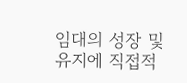임대의 성장 및 유지에 직접적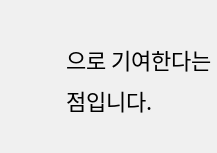으로 기여한다는 점입니다.